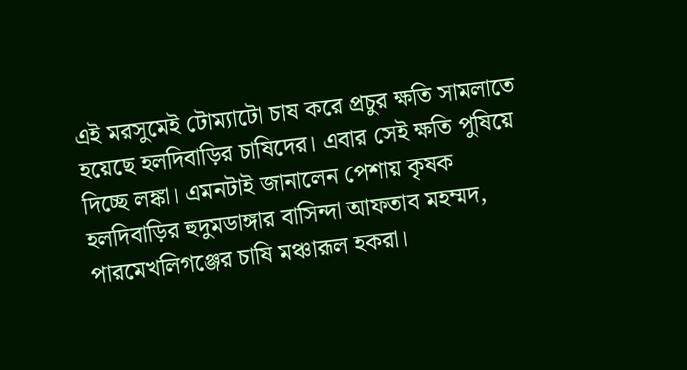এই মরসুমেই টোম্যাটো চাষ করে প্রচুর ক্ষতি সামলাতে হয়েছে হলদিবাড়ির চাষিদের। এবার সেই ক্ষতি পুষিয়ে দিচ্ছে লঙ্কা। এমনটাই জানালেন পেশায় কৃষক হলদিবাড়ির হুদুমডাঙ্গার বাসিন্দা আফতাব মহম্মদ, পারমেখলিগঞ্জের চাষি মঞ্চারূল হকরা।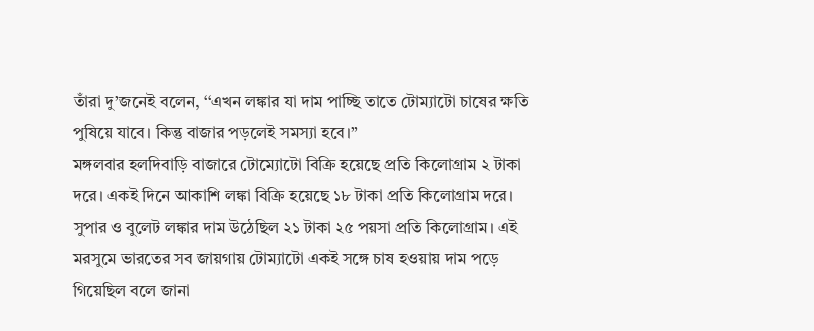তাঁরা দু’জনেই বলেন, ‘‘এখন লঙ্কার যা দাম পাচ্ছি তাতে টোম্যাটো চাষের ক্ষতি পুষিয়ে যাবে। কিন্তু বাজার পড়লেই সমস্যা হবে।”
মঙ্গলবার হলদিবাড়ি বাজারে টোম্যোটো বিক্রি হয়েছে প্রতি কিলোগ্রাম ২ টাকা দরে। একই দিনে আকাশি লঙ্কা বিক্রি হয়েছে ১৮ টাকা প্রতি কিলোগ্রাম দরে। সুপার ও বুলেট লঙ্কার দাম উঠেছিল ২১ টাকা ২৫ পয়সা প্রতি কিলোগ্রাম। এই মরসুমে ভারতের সব জায়গায় টোম্যাটো একই সঙ্গে চাষ হওয়ায় দাম পড়ে গিয়েছিল বলে জানা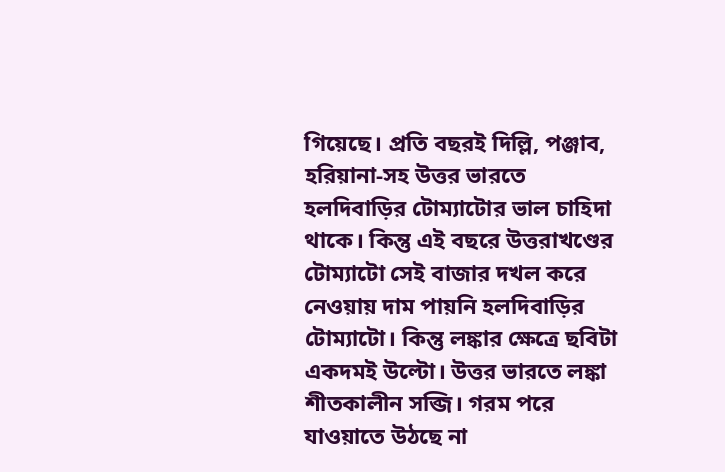গিয়েছে। প্রতি বছরই দিল্লি, পঞ্জাব, হরিয়ানা-সহ উত্তর ভারতে হলদিবাড়ির টোম্যাটোর ভাল চাহিদা থাকে। কিন্তু এই বছরে উত্তরাখণ্ডের টোম্যাটো সেই বাজার দখল করে নেওয়ায় দাম পায়নি হলদিবাড়ির টোম্যাটো। কিন্তু লঙ্কার ক্ষেত্রে ছবিটা একদমই উল্টো। উত্তর ভারতে লঙ্কা শীতকালীন সব্জি। গরম পরে যাওয়াতে উঠছে না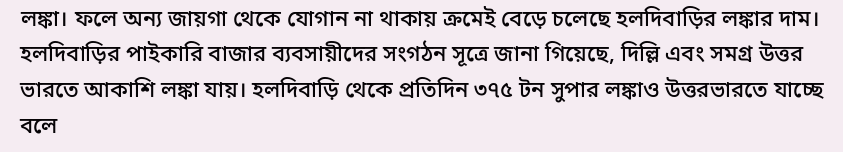লঙ্কা। ফলে অন্য জায়গা থেকে যোগান না থাকায় ক্রমেই বেড়ে চলেছে হলদিবাড়ির লঙ্কার দাম। হলদিবাড়ির পাইকারি বাজার ব্যবসায়ীদের সংগঠন সূত্রে জানা গিয়েছে, দিল্লি এবং সমগ্র উত্তর ভারতে আকাশি লঙ্কা যায়। হলদিবাড়ি থেকে প্রতিদিন ৩৭৫ টন সুপার লঙ্কাও উত্তরভারতে যাচ্ছে বলে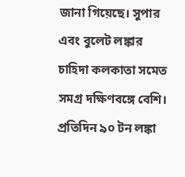জানা গিয়েছে। সুপার এবং বুলেট লঙ্কার চাহিদা কলকাতা সমেত সমগ্র দক্ষিণবঙ্গে বেশি। প্রতিদিন ৯০ টন লঙ্কা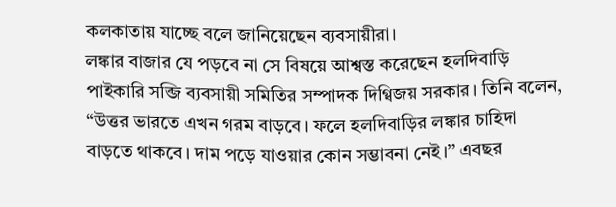কলকাতায় যাচ্ছে বলে জানিয়েছেন ব্যবসায়ীরা।
লঙ্কার বাজার যে পড়বে না সে বিষয়ে আশ্বস্ত করেছেন হলদিবাড়ি পাইকারি সব্জি ব্যবসায়ী সমিতির সম্পাদক দিগ্বিজয় সরকার। তিনি বলেন, “উত্তর ভারতে এখন গরম বাড়বে। ফলে হলদিবাড়ির লঙ্কার চাহিদা বাড়তে থাকবে। দাম পড়ে যাওয়ার কোন সম্ভাবনা নেই।” এবছর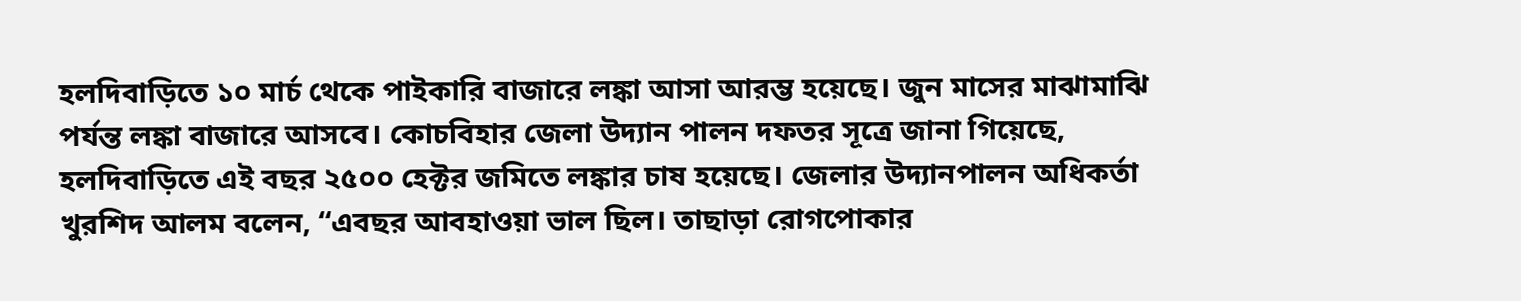হলদিবাড়িতে ১০ মার্চ থেকে পাইকারি বাজারে লঙ্কা আসা আরম্ভ হয়েছে। জুন মাসের মাঝামাঝি পর্যন্ত লঙ্কা বাজারে আসবে। কোচবিহার জেলা উদ্যান পালন দফতর সূত্রে জানা গিয়েছে, হলদিবাড়িতে এই বছর ২৫০০ হেক্টর জমিতে লঙ্কার চাষ হয়েছে। জেলার উদ্যানপালন অধিকর্তা খুরশিদ আলম বলেন, “এবছর আবহাওয়া ভাল ছিল। তাছাড়া রোগপোকার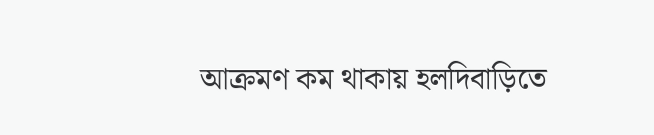আক্রমণ কম থাকায় হলদিবাড়িতে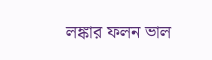লঙ্কার ফলন ভাল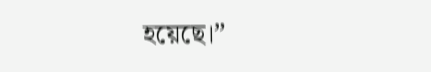হয়েছে।”